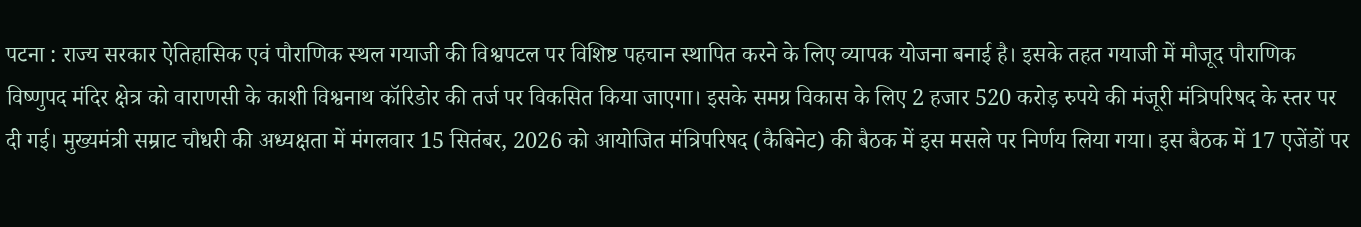पटना : राज्य सरकार ऐतिहासिक एवं पौराणिक स्थल गयाजी की विश्वपटल पर विशिष्ट पहचान स्थापित करने के लिए व्यापक योजना बनाई है। इसके तहत गयाजी में मौजूद पौराणिक विष्णुपद मंदिर क्षेत्र को वाराणसी के काशी विश्वनाथ कॉरिडोर की तर्ज पर विकसित किया जाएगा। इसके समग्र विकास के लिए 2 हजार 520 करोड़ रुपये की मंजूरी मंत्रिपरिषद के स्तर पर दी गई। मुख्यमंत्री सम्राट चौधरी की अध्यक्षता में मंगलवार 15 सितंबर, 2026 को आयोजित मंत्रिपरिषद (कैबिनेट) की बैठक में इस मसले पर निर्णय लिया गया। इस बैठक में 17 एजेंडों पर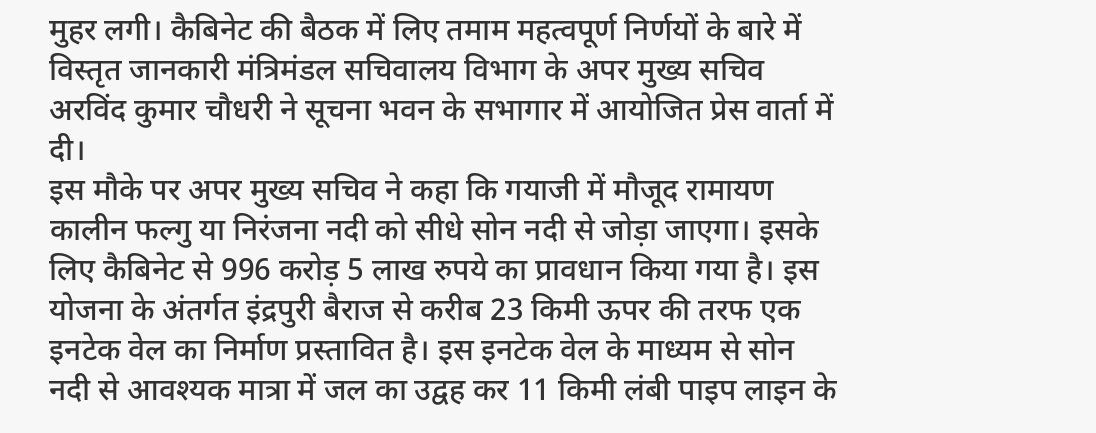मुहर लगी। कैबिनेट की बैठक में लिए तमाम महत्वपूर्ण निर्णयों के बारे में विस्तृत जानकारी मंत्रिमंडल सचिवालय विभाग के अपर मुख्य सचिव अरविंद कुमार चौधरी ने सूचना भवन के सभागार में आयोजित प्रेस वार्ता में दी।
इस मौके पर अपर मुख्य सचिव ने कहा कि गयाजी में मौजूद रामायण कालीन फल्गु या निरंजना नदी को सीधे सोन नदी से जोड़ा जाएगा। इसके लिए कैबिनेट से 996 करोड़ 5 लाख रुपये का प्रावधान किया गया है। इस योजना के अंतर्गत इंद्रपुरी बैराज से करीब 23 किमी ऊपर की तरफ एक इनटेक वेल का निर्माण प्रस्तावित है। इस इनटेक वेल के माध्यम से सोन नदी से आवश्यक मात्रा में जल का उद्वह कर 11 किमी लंबी पाइप लाइन के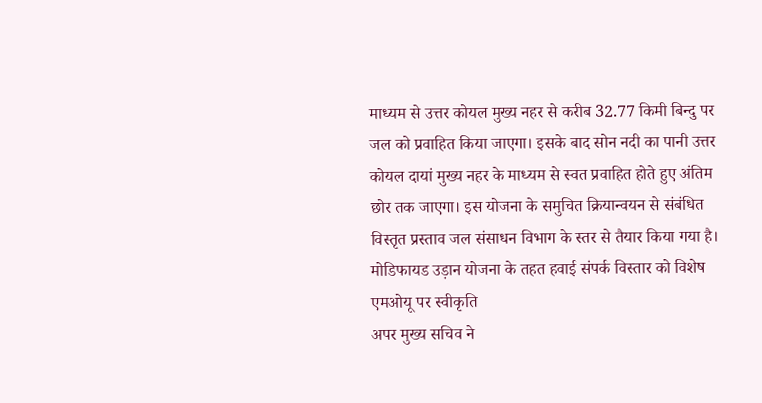माध्यम से उत्तर कोयल मुख्य नहर से करीब 32.77 किमी बिन्दु पर जल को प्रवाहित किया जाएगा। इसके बाद सोन नदी का पानी उत्तर कोयल दायां मुख्य नहर के माध्यम से स्वत प्रवाहित होते हुए अंतिम छोर तक जाएगा। इस योजना के समुचित क्रियान्वयन से संबंधित विस्तृत प्रस्ताव जल संसाधन विभाग के स्तर से तैयार किया गया है।
मोडिफायड उड़ान योजना के तहत हवाई संपर्क विस्तार को विशेष एमओयू पर स्वीकृति
अपर मुख्य सचिव ने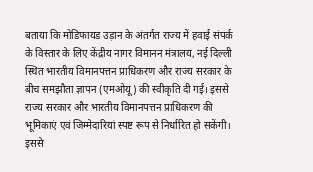बताया कि मोडिफायड उड़ान के अंतर्गत राज्य में हवाई संपर्क के विस्तार के लिए केंद्रीय नागर विमानन मंत्रालय, नई दिल्ली स्थित भारतीय विमानपत्तन प्राधिकरण और राज्य सरकार के बीच समझौता ज्ञापन (एमओयू) की स्वीकृति दी गई। इससे राज्य सरकार और भारतीय विमानपत्तन प्राधिकरण की भूमिकाएं एवं जिम्मेदारियां स्पष्ट रूप से निर्धारित हो सकेंगी। इससे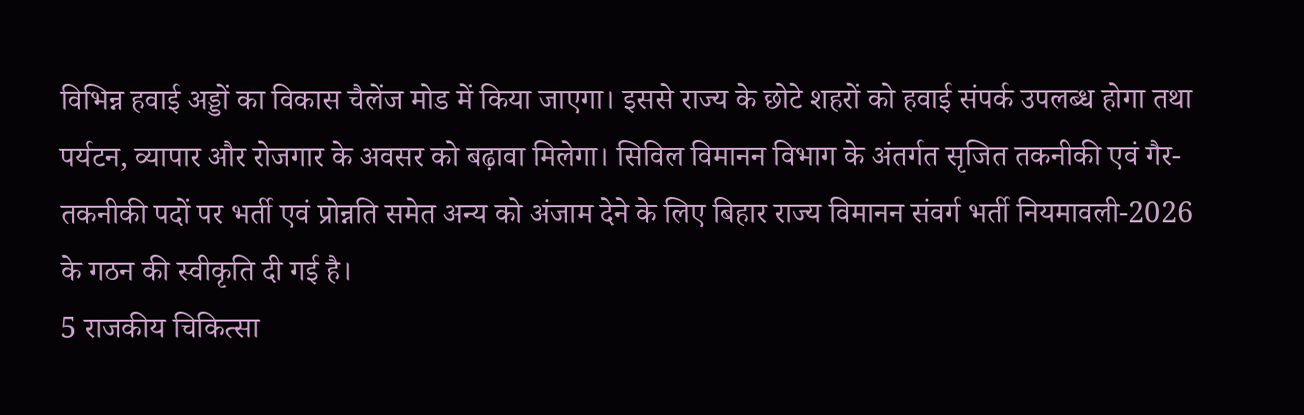विभिन्न हवाई अड्डों का विकास चैलेंज मोड में किया जाएगा। इससे राज्य के छोटे शहरों को हवाई संपर्क उपलब्ध होगा तथा पर्यटन, व्यापार और रोजगार के अवसर को बढ़ावा मिलेगा। सिविल विमानन विभाग के अंतर्गत सृजित तकनीकी एवं गैर-तकनीकी पदों पर भर्ती एवं प्रोन्नति समेत अन्य को अंजाम देने के लिए बिहार राज्य विमानन संवर्ग भर्ती नियमावली-2026 के गठन की स्वीकृति दी गई है।
5 राजकीय चिकित्सा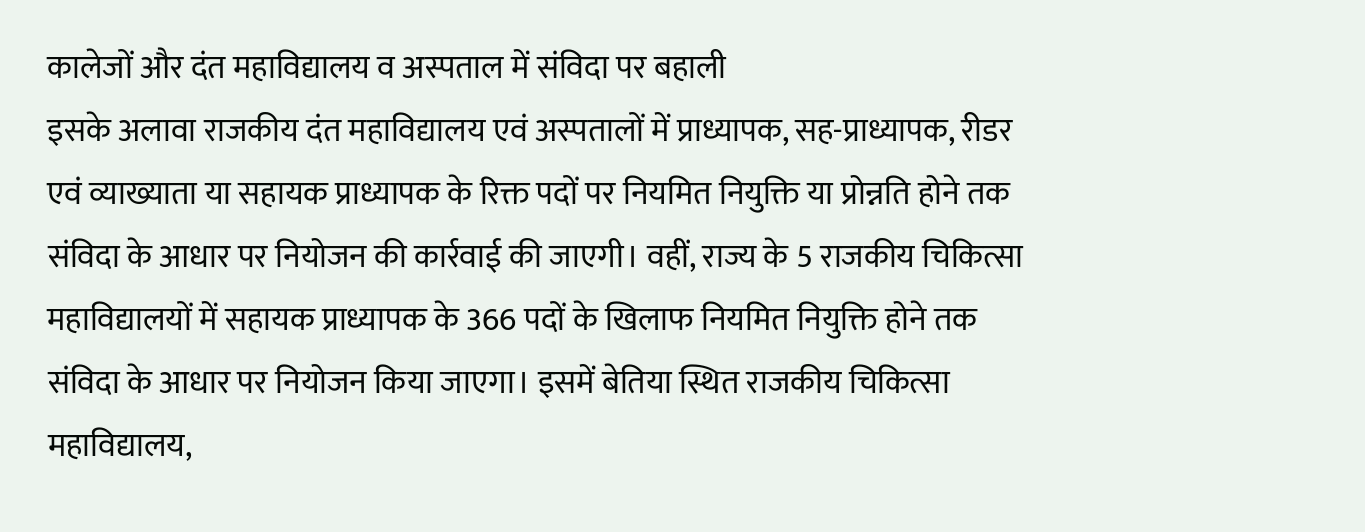कालेजों और दंत महाविद्यालय व अस्पताल में संविदा पर बहाली
इसके अलावा राजकीय दंत महाविद्यालय एवं अस्पतालों में प्राध्यापक, सह-प्राध्यापक, रीडर एवं व्याख्याता या सहायक प्राध्यापक के रिक्त पदों पर नियमित नियुक्ति या प्रोन्नति होने तक संविदा के आधार पर नियोजन की कार्रवाई की जाएगी। वहीं, राज्य के 5 राजकीय चिकित्सा महाविद्यालयों में सहायक प्राध्यापक के 366 पदों के खिलाफ नियमित नियुक्ति होने तक संविदा के आधार पर नियोजन किया जाएगा। इसमें बेतिया स्थित राजकीय चिकित्सा महाविद्यालय,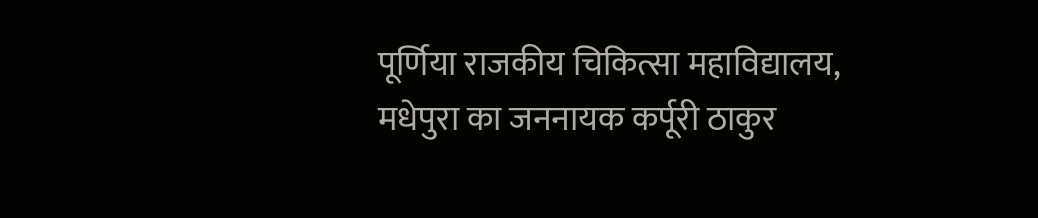पूर्णिया राजकीय चिकित्सा महाविद्यालय, मधेपुरा का जननायक कर्पूरी ठाकुर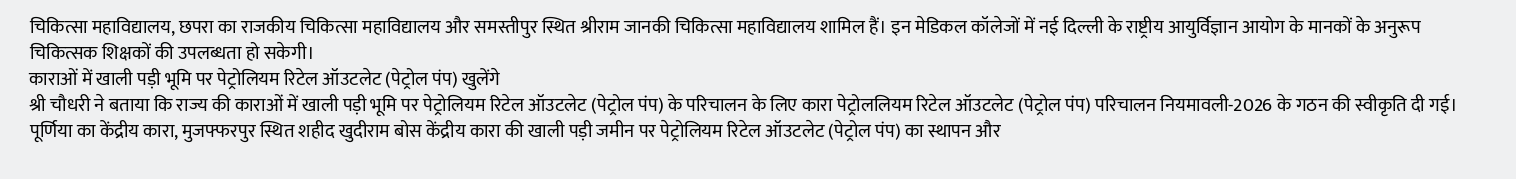चिकित्सा महाविद्यालय, छपरा का राजकीय चिकित्सा महाविद्यालय और समस्तीपुर स्थित श्रीराम जानकी चिकित्सा महाविद्यालय शामिल हैं। इन मेडिकल कॉलेजों में नई दिल्ली के राष्ट्रीय आयुर्विज्ञान आयोग के मानकों के अनुरूप चिकित्सक शिक्षकों की उपलब्धता हो सकेगी।
काराओं में खाली पड़ी भूमि पर पेट्रोलियम रिटेल ऑउटलेट (पेट्रोल पंप) खुलेंगे
श्री चौधरी ने बताया कि राज्य की काराओं में खाली पड़ी भूमि पर पेट्रोलियम रिटेल ऑउटलेट (पेट्रोल पंप) के परिचालन के लिए कारा पेट्रोललियम रिटेल ऑउटलेट (पेट्रोल पंप) परिचालन नियमावली-2026 के गठन की स्वीकृति दी गई। पूर्णिया का केंद्रीय कारा, मुजफ्फरपुर स्थित शहीद खुदीराम बोस केंद्रीय कारा की खाली पड़ी जमीन पर पेट्रोलियम रिटेल ऑउटलेट (पेट्रोल पंप) का स्थापन और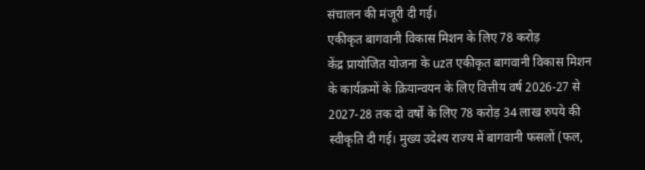संचालन की मंजूरी दी गई।
एकीकृत बागवानी विकास मिशन के लिए 78 करोड़
केंद्र प्रायोजित योजना के uzत एकीकृत बागवानी विकास मिशन के कार्यक्रमों के क्रियान्वयन के लिए वित्तीय वर्ष 2026-27 से 2027-28 तक दो वर्षों के लिए 78 करोड़ 34 लाख रुपये की स्वीकृति दी गई। मुख्य उदेश्य राज्य में बागवानी फसलों (फल,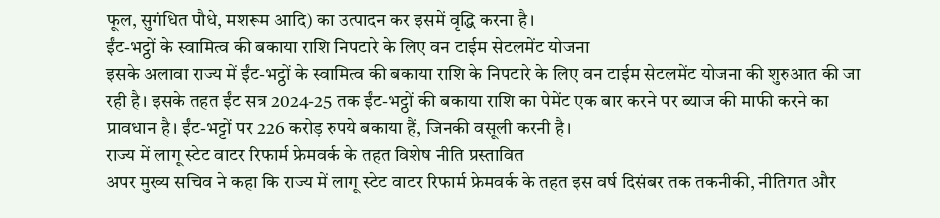फूल, सुगंधित पौधे, मशरूम आदि) का उत्पादन कर इसमें वृद्धि करना है।
ईंट-भट्ठों के स्वामित्व की बकाया राशि निपटारे के लिए वन टाईम सेटलमेंट योजना
इसके अलावा राज्य में ईंट-भट्ठों के स्वामित्व की बकाया राशि के निपटारे के लिए वन टाईम सेटलमेंट योजना की शुरुआत की जा रही है। इसके तहत ईंट सत्र 2024-25 तक ईंट-भट्ठों की बकाया राशि का पेमेंट एक बार करने पर ब्याज की माफी करने का प्रावधान है। ईंट-भट्टों पर 226 करोड़ रुपये बकाया हैं, जिनकी वसूली करनी है।
राज्य में लागू स्टेट वाटर रिफार्म फ्रेमवर्क के तहत विशेष नीति प्रस्तावित
अपर मुख्य सचिव ने कहा कि राज्य में लागू स्टेट वाटर रिफार्म फ्रेमवर्क के तहत इस वर्ष दिसंबर तक तकनीकी, नीतिगत और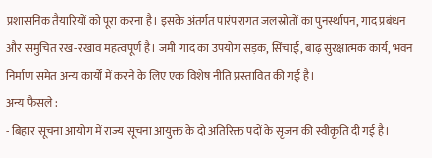प्रशासनिक तैयारियों को पूरा करना है। इसके अंतर्गत पारंपरागत जलस्रोतों का पुनर्स्थापन, गाद प्रबंधन और समुचित रख-रखाव महत्वपूर्ण है। जमी गाद का उपयोग सड़क, सिंचाई, बाढ़ सुरक्षात्मक कार्य, भवन निर्माण समेत अन्य कार्यों में करने के लिए एक विशेष नीति प्रस्तावित की गई है।
अन्य फैसले :
- बिहार सूचना आयोग में राज्य सूचना आयुक्त के दो अतिरिक्त पदों के सृजन की स्वीकृति दी गई है।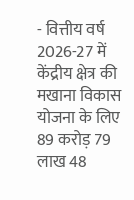- वित्तीय वर्ष 2026-27 में केंद्रीय क्षेत्र की मखाना विकास योजना के लिए 89 करोड़ 79 लाख 48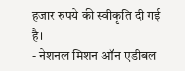हजार रुपये की स्वीकृति दी गई है।
- नेशनल मिशन ऑन एडीबल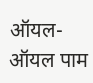ऑयल-ऑयल पाम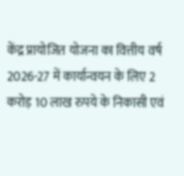केंद्र प्रायोजित योजना का वित्तीय वर्ष 2026-27 में कार्यान्वयन के लिए 2 करोड़ 10 लाख रुपये के निकासी एवं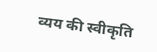व्यय की स्वीकृति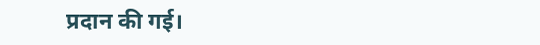प्रदान की गई।